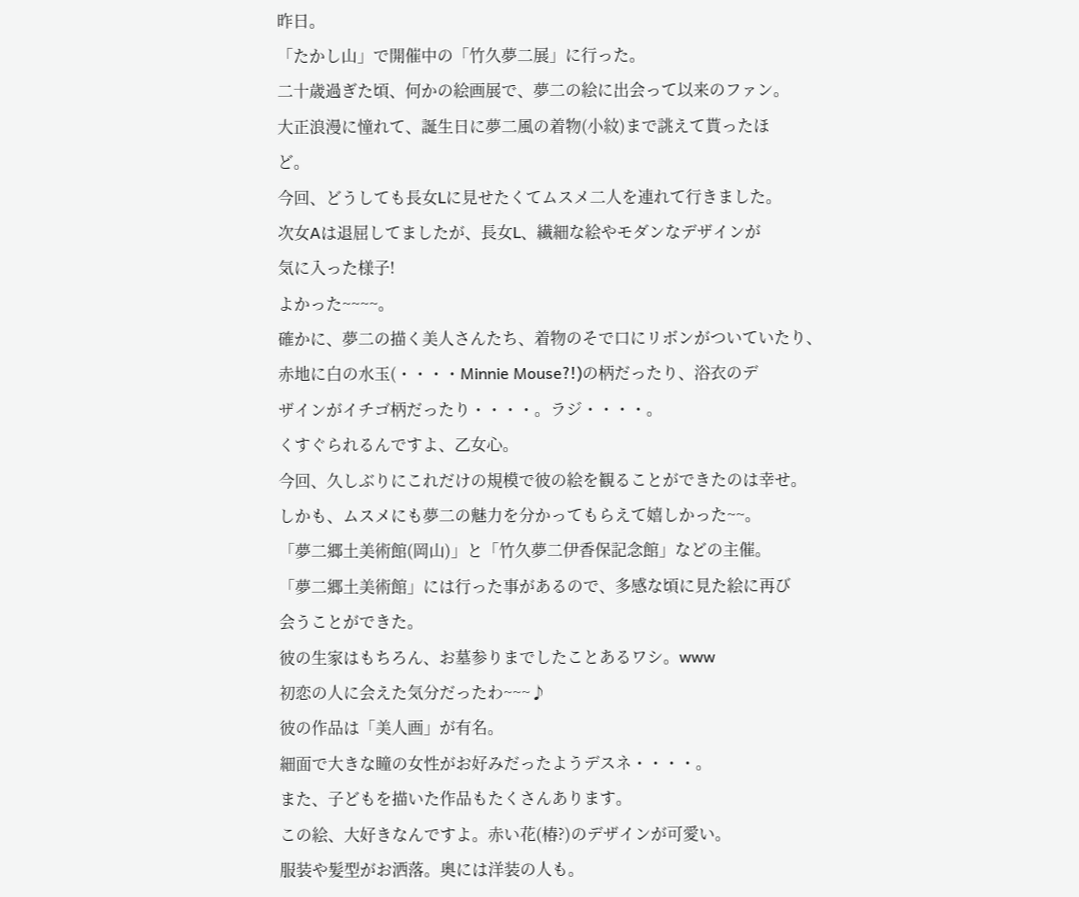昨日。
「たかし山」で開催中の「竹久夢二展」に行った。
二十歳過ぎた頃、何かの絵画展で、夢二の絵に出会って以来のファン。
大正浪漫に憧れて、誕生日に夢二風の着物(小紋)まで誂えて貰ったほ
ど。
今回、どうしても長女Lに見せたくてムスメ二人を連れて行きました。
次女Aは退屈してましたが、長女L、繊細な絵やモダンなデザインが
気に入った様子!
よかった~~~~。
確かに、夢二の描く美人さんたち、着物のそで口にリボンがついていたり、
赤地に白の水玉(・・・・Minnie Mouse?!)の柄だったり、浴衣のデ
ザインがイチゴ柄だったり・・・・。ラジ・・・・。
くすぐられるんですよ、乙女心。
今回、久しぶりにこれだけの規模で彼の絵を観ることができたのは幸せ。
しかも、ムスメにも夢二の魅力を分かってもらえて嬉しかった~~。
「夢二郷土美術館(岡山)」と「竹久夢二伊香保記念館」などの主催。
「夢二郷土美術館」には行った事があるので、多感な頃に見た絵に再び
会うことができた。
彼の生家はもちろん、お墓参りまでしたことあるワシ。www
初恋の人に会えた気分だったわ~~~♪
彼の作品は「美人画」が有名。
細面で大きな瞳の女性がお好みだったようデスネ・・・・。
また、子どもを描いた作品もたくさんあります。
この絵、大好きなんですよ。赤い花(椿?)のデザインが可愛い。
服装や髪型がお洒落。奥には洋装の人も。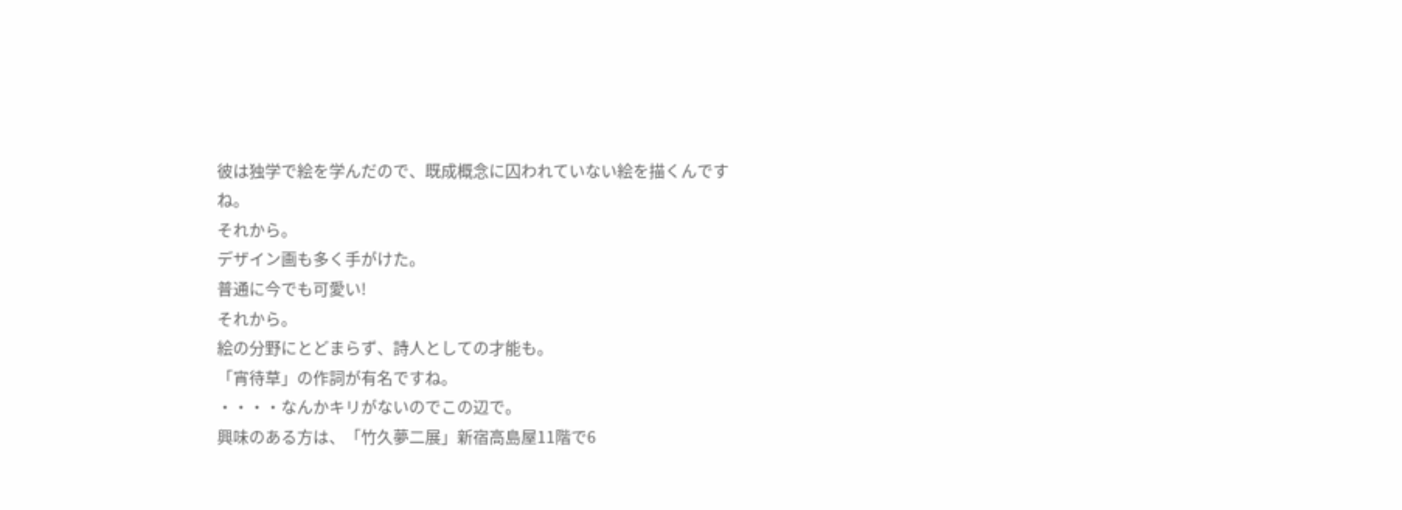彼は独学で絵を学んだので、既成概念に囚われていない絵を描くんです
ね。
それから。
デザイン画も多く手がけた。
普通に今でも可愛い!
それから。
絵の分野にとどまらず、詩人としての才能も。
「宵待草」の作詞が有名ですね。
・・・・なんかキリがないのでこの辺で。
興味のある方は、「竹久夢二展」新宿高島屋11階で6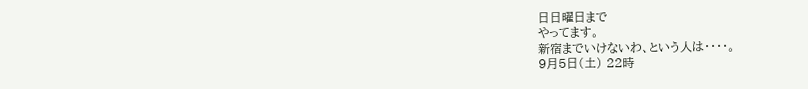日日曜日まで
やってます。
新宿までいけないわ、という人は・・・・。
9月5日(土) 22時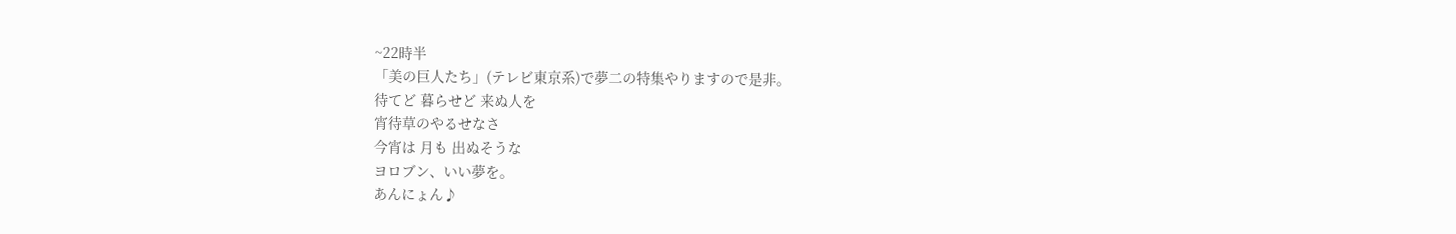~22時半
「美の巨人たち」(テレビ東京系)で夢二の特集やりますので是非。
待てど 暮らせど 来ぬ人を
宵待草のやるせなさ
今宵は 月も 出ぬそうな
ヨロブン、いい夢を。
あんにょん♪